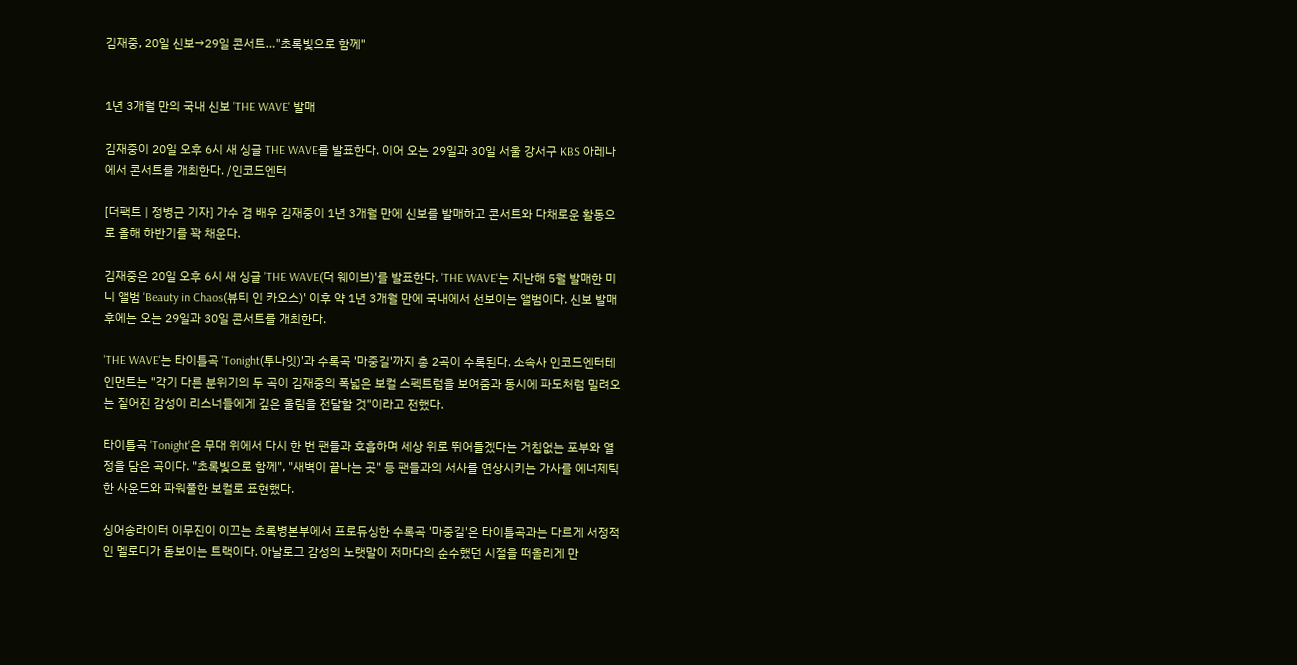김재중, 20일 신보→29일 콘서트…"초록빛으로 함께"


1년 3개월 만의 국내 신보 'THE WAVE' 발매

김재중이 20일 오후 6시 새 싱글 THE WAVE를 발표한다. 이어 오는 29일과 30일 서울 강서구 KBS 아레나에서 콘서트를 개최한다. /인코드엔터

[더팩트 | 정병근 기자] 가수 겸 배우 김재중이 1년 3개월 만에 신보를 발매하고 콘서트와 다채로운 활동으로 올해 하반기를 꽉 채운다.

김재중은 20일 오후 6시 새 싱글 'THE WAVE(더 웨이브)'를 발표한다. 'THE WAVE'는 지난해 5월 발매한 미니 앨범 'Beauty in Chaos(뷰티 인 카오스)' 이후 약 1년 3개월 만에 국내에서 선보이는 앨범이다. 신보 발매 후에는 오는 29일과 30일 콘서트를 개최한다.

'THE WAVE'는 타이틀곡 'Tonight(투나잇)'과 수록곡 '마중길'까지 총 2곡이 수록된다. 소속사 인코드엔터테인먼트는 "각기 다른 분위기의 두 곡이 김재중의 폭넓은 보컬 스펙트럼을 보여줌과 동시에 파도처럼 밀려오는 짙어진 감성이 리스너들에게 깊은 울림을 전달할 것"이라고 전했다.

타이틀곡 'Tonight'은 무대 위에서 다시 한 번 팬들과 호흡하며 세상 위로 뛰어들겠다는 거침없는 포부와 열정을 담은 곡이다. "초록빛으로 함께", "새벽이 끝나는 곳" 등 팬들과의 서사를 연상시키는 가사를 에너제틱한 사운드와 파워풀한 보컬로 표현했다.

싱어송라이터 이무진이 이끄는 초록병본부에서 프로듀싱한 수록곡 '마중길'은 타이틀곡과는 다르게 서정적인 멜로디가 돋보이는 트랙이다. 아날로그 감성의 노랫말이 저마다의 순수했던 시절을 떠올리게 만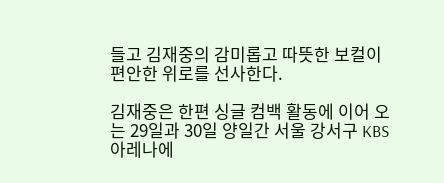들고 김재중의 감미롭고 따뜻한 보컬이 편안한 위로를 선사한다.

김재중은 한편 싱글 컴백 활동에 이어 오는 29일과 30일 양일간 서울 강서구 KBS 아레나에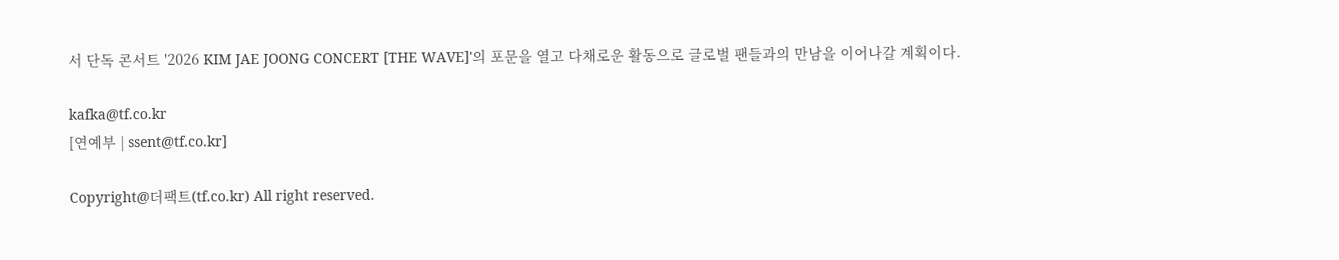서 단독 콘서트 '2026 KIM JAE JOONG CONCERT [THE WAVE]'의 포문을 열고 다채로운 활동으로 글로벌 팬들과의 만남을 이어나갈 계획이다.

kafka@tf.co.kr
[연예부 | ssent@tf.co.kr]

Copyright@더팩트(tf.co.kr) All right reserved.